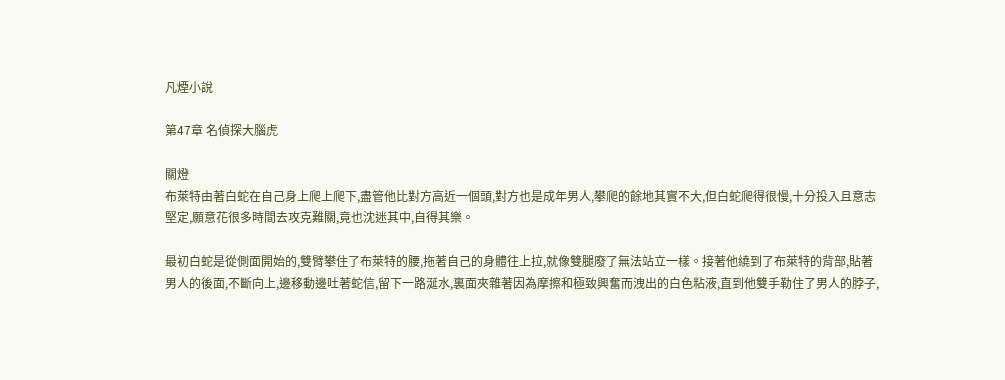凡煙小說

第47章 名偵探大腦虎

關燈
布萊特由著白蛇在自己身上爬上爬下,盡管他比對方高近一個頭,對方也是成年男人,攀爬的餘地其實不大,但白蛇爬得很慢,十分投入且意志堅定,願意花很多時間去攻克難關,竟也沈迷其中,自得其樂。

最初白蛇是從側面開始的,雙臂攀住了布萊特的腰,拖著自己的身體往上拉,就像雙腿廢了無法站立一樣。接著他繞到了布萊特的背部,貼著男人的後面,不斷向上,邊移動邊吐著蛇信,留下一路涎水,裏面夾雜著因為摩擦和極致興奮而洩出的白色粘液,直到他雙手勒住了男人的脖子,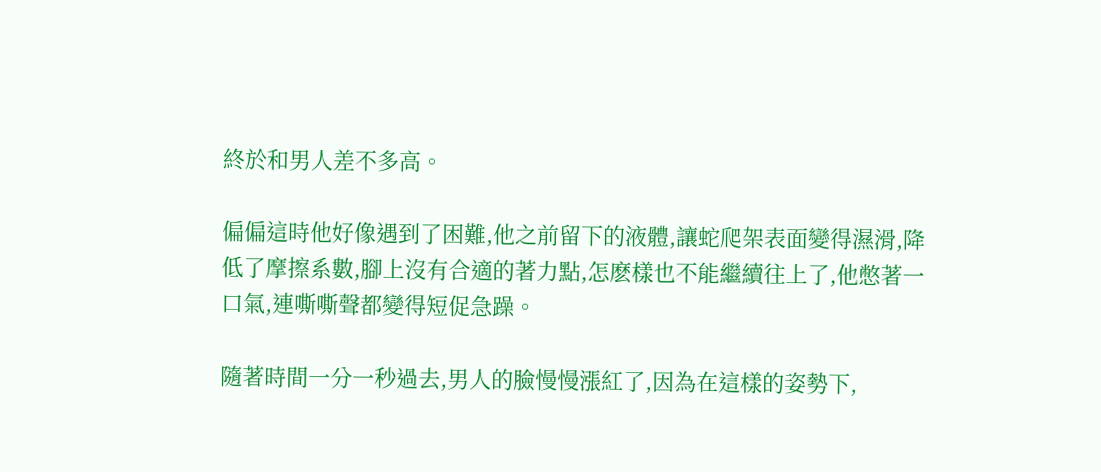終於和男人差不多高。

偏偏這時他好像遇到了困難,他之前留下的液體,讓蛇爬架表面變得濕滑,降低了摩擦系數,腳上沒有合適的著力點,怎麽樣也不能繼續往上了,他憋著一口氣,連嘶嘶聲都變得短促急躁。

隨著時間一分一秒過去,男人的臉慢慢漲紅了,因為在這樣的姿勢下,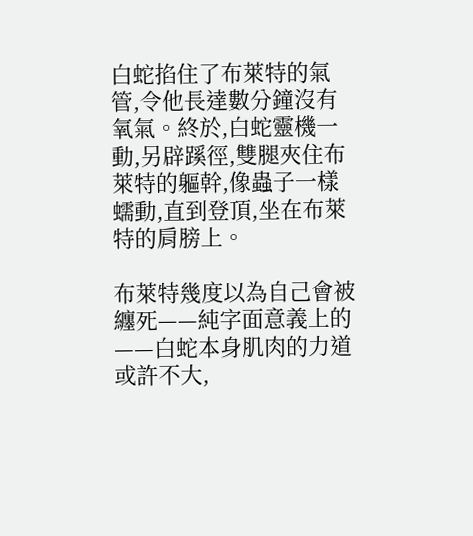白蛇掐住了布萊特的氣管,令他長達數分鐘沒有氧氣。終於,白蛇靈機一動,另辟蹊徑,雙腿夾住布萊特的軀幹,像蟲子一樣蠕動,直到登頂,坐在布萊特的肩膀上。

布萊特幾度以為自己會被纏死——純字面意義上的——白蛇本身肌肉的力道或許不大,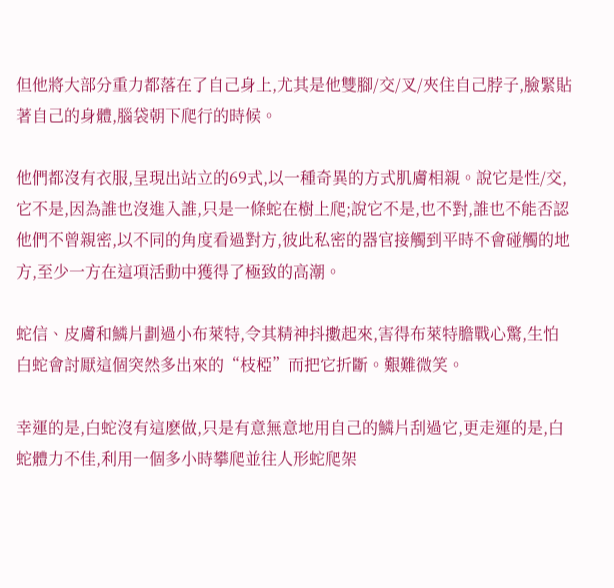但他將大部分重力都落在了自己身上,尤其是他雙腳/交/叉/夾住自己脖子,臉緊貼著自己的身體,腦袋朝下爬行的時候。

他們都沒有衣服,呈現出站立的69式,以一種奇異的方式肌膚相親。說它是性/交,它不是,因為誰也沒進入誰,只是一條蛇在樹上爬;說它不是,也不對,誰也不能否認他們不曾親密,以不同的角度看過對方,彼此私密的器官接觸到平時不會碰觸的地方,至少一方在這項活動中獲得了極致的高潮。

蛇信、皮膚和鱗片劃過小布萊特,令其精神抖擻起來,害得布萊特膽戰心驚,生怕白蛇會討厭這個突然多出來的“枝椏”而把它折斷。艱難微笑。

幸運的是,白蛇沒有這麽做,只是有意無意地用自己的鱗片刮過它,更走運的是,白蛇體力不佳,利用一個多小時攀爬並往人形蛇爬架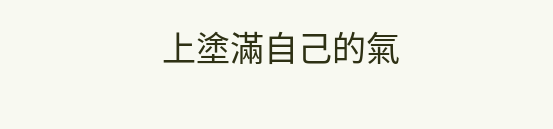上塗滿自己的氣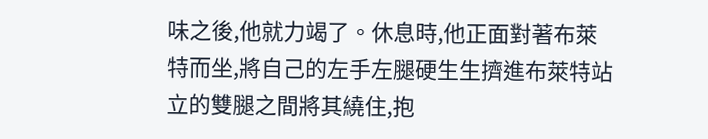味之後,他就力竭了。休息時,他正面對著布萊特而坐,將自己的左手左腿硬生生擠進布萊特站立的雙腿之間將其繞住,抱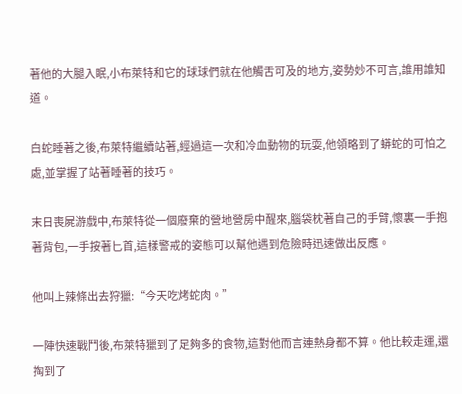著他的大腿入眠,小布萊特和它的球球們就在他觸舌可及的地方,姿勢妙不可言,誰用誰知道。

白蛇睡著之後,布萊特繼續站著,經過這一次和冷血動物的玩耍,他領略到了蟒蛇的可怕之處,並掌握了站著睡著的技巧。

末日喪屍游戲中,布萊特從一個廢棄的營地營房中醒來,腦袋枕著自己的手臂,懷裏一手抱著背包,一手按著匕首,這樣警戒的姿態可以幫他遇到危險時迅速做出反應。

他叫上辣條出去狩獵:“今天吃烤蛇肉。”

一陣快速戰鬥後,布萊特獵到了足夠多的食物,這對他而言連熱身都不算。他比較走運,還掏到了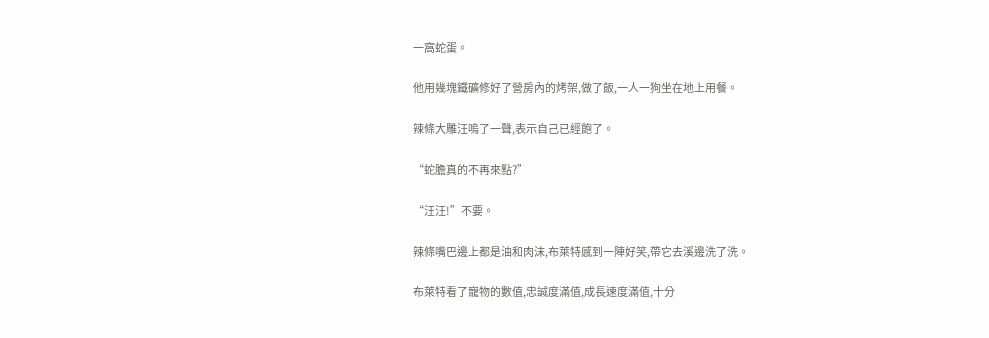一窩蛇蛋。

他用幾塊鐵礦修好了營房內的烤架,做了飯,一人一狗坐在地上用餐。

辣條大雕汪嗚了一聲,表示自己已經飽了。

“蛇膽真的不再來點?”

“汪汪!”不要。

辣條嘴巴邊上都是油和肉沫,布萊特感到一陣好笑,帶它去溪邊洗了洗。

布萊特看了寵物的數值,忠誠度滿值,成長速度滿值,十分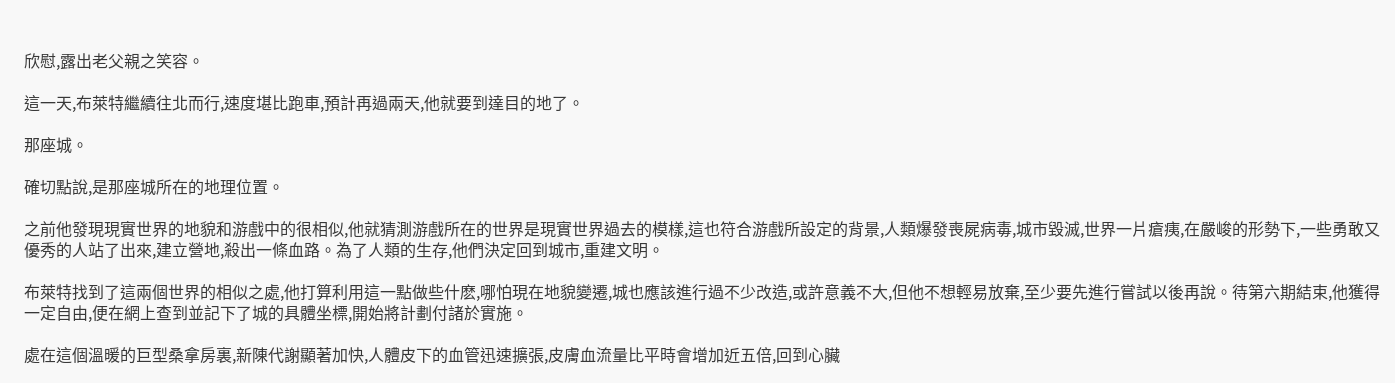欣慰,露出老父親之笑容。

這一天,布萊特繼續往北而行,速度堪比跑車,預計再過兩天,他就要到達目的地了。

那座城。

確切點說,是那座城所在的地理位置。

之前他發現現實世界的地貌和游戲中的很相似,他就猜測游戲所在的世界是現實世界過去的模樣,這也符合游戲所設定的背景,人類爆發喪屍病毒,城市毀滅,世界一片瘡痍,在嚴峻的形勢下,一些勇敢又優秀的人站了出來,建立營地,殺出一條血路。為了人類的生存,他們決定回到城市,重建文明。

布萊特找到了這兩個世界的相似之處,他打算利用這一點做些什麽,哪怕現在地貌變遷,城也應該進行過不少改造,或許意義不大,但他不想輕易放棄,至少要先進行嘗試以後再說。待第六期結束,他獲得一定自由,便在網上查到並記下了城的具體坐標,開始將計劃付諸於實施。

處在這個溫暖的巨型桑拿房裏,新陳代謝顯著加快,人體皮下的血管迅速擴張,皮膚血流量比平時會增加近五倍,回到心臟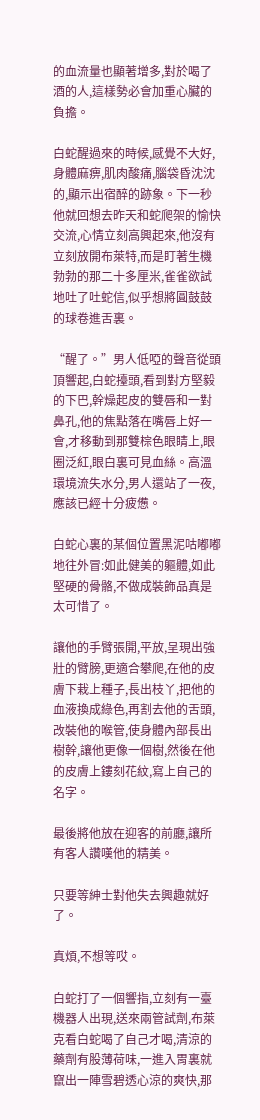的血流量也顯著增多,對於喝了酒的人,這樣勢必會加重心臟的負擔。

白蛇醒過來的時候,感覺不大好,身體麻痹,肌肉酸痛,腦袋昏沈沈的,顯示出宿醉的跡象。下一秒他就回想去昨天和蛇爬架的愉快交流,心情立刻高興起來,他沒有立刻放開布萊特,而是盯著生機勃勃的那二十多厘米,雀雀欲試地吐了吐蛇信,似乎想將圓鼓鼓的球卷進舌裏。

“醒了。”男人低啞的聲音從頭頂響起,白蛇擡頭,看到對方堅毅的下巴,幹燥起皮的雙唇和一對鼻孔,他的焦點落在嘴唇上好一會,才移動到那雙棕色眼睛上,眼圈泛紅,眼白裏可見血絲。高溫環境流失水分,男人還站了一夜,應該已經十分疲憊。

白蛇心裏的某個位置黑泥咕嘟嘟地往外冒:如此健美的軀體,如此堅硬的骨骼,不做成裝飾品真是太可惜了。

讓他的手臂張開,平放,呈現出強壯的臂膀,更適合攀爬,在他的皮膚下栽上種子,長出枝丫,把他的血液換成綠色,再割去他的舌頭,改裝他的喉管,使身體內部長出樹幹,讓他更像一個樹,然後在他的皮膚上鏤刻花紋,寫上自己的名字。

最後將他放在迎客的前廳,讓所有客人讚嘆他的精美。

只要等紳士對他失去興趣就好了。

真煩,不想等哎。

白蛇打了一個響指,立刻有一臺機器人出現,送來兩管試劑,布萊克看白蛇喝了自己才喝,清涼的藥劑有股薄荷味,一進入胃裏就竄出一陣雪碧透心涼的爽快,那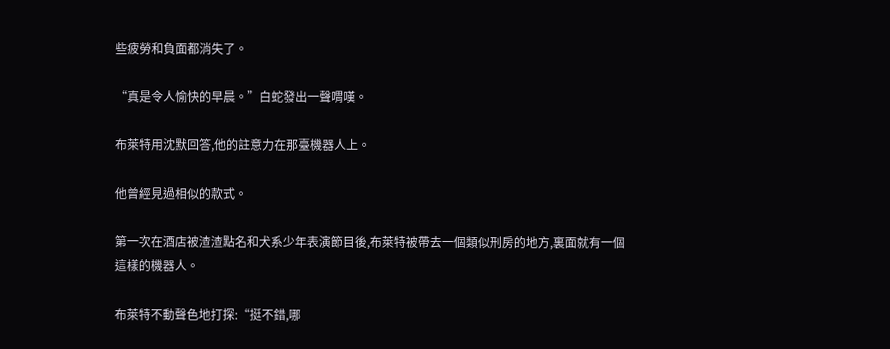些疲勞和負面都消失了。

“真是令人愉快的早晨。”白蛇發出一聲喟嘆。

布萊特用沈默回答,他的註意力在那臺機器人上。

他曾經見過相似的款式。

第一次在酒店被渣渣點名和犬系少年表演節目後,布萊特被帶去一個類似刑房的地方,裏面就有一個這樣的機器人。

布萊特不動聲色地打探:“挺不錯,哪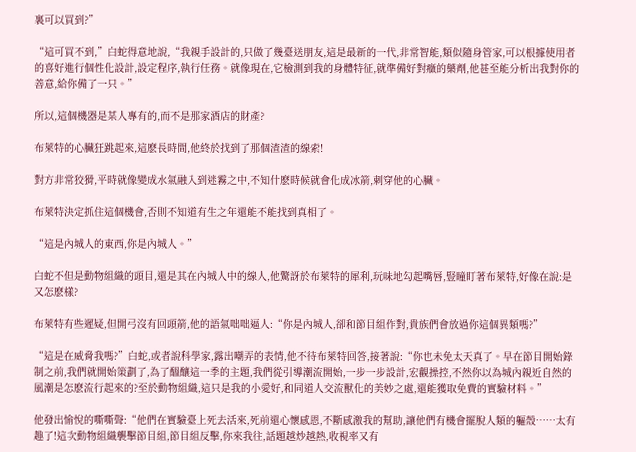裏可以買到?”

“這可買不到,”白蛇得意地說,“我親手設計的,只做了幾臺送朋友,這是最新的一代,非常智能,類似隨身管家,可以根據使用者的喜好進行個性化設計,設定程序,執行任務。就像現在,它檢測到我的身體特征,就準備好對癥的藥劑,他甚至能分析出我對你的善意,給你備了一只。”

所以,這個機器是某人專有的,而不是那家酒店的財產?

布萊特的心臟狂跳起來,這麽長時間,他終於找到了那個渣渣的線索!

對方非常狡猾,平時就像變成水氣融入到迷霧之中,不知什麽時候就會化成冰箭,刺穿他的心臟。

布萊特決定抓住這個機會,否則不知道有生之年還能不能找到真相了。

“這是內城人的東西,你是內城人。”

白蛇不但是動物組織的頭目,還是其在內城人中的線人,他驚訝於布萊特的犀利,玩味地勾起嘴唇,豎瞳盯著布萊特,好像在說:是又怎麽樣?

布萊特有些遲疑,但開弓沒有回頭箭,他的語氣咄咄逼人:“你是內城人,卻和節目組作對,貴族們會放過你這個異類嗎?”

“這是在威脅我嗎?”白蛇,或者說科學家,露出嘲弄的表情,他不待布萊特回答,接著說:“你也未免太天真了。早在節目開始錄制之前,我們就開始策劃了,為了醞釀這一季的主題,我們從引導潮流開始,一步一步設計,宏觀操控,不然你以為城內親近自然的風潮是怎麽流行起來的?至於動物組織,這只是我的小愛好,和同道人交流獸化的美妙之處,還能獲取免費的實驗材料。”

他發出愉悅的嘶嘶聲:“他們在實驗臺上死去活來,死前還心懷感恩,不斷感激我的幫助,讓他們有機會擺脫人類的軀殼……太有趣了!這次動物組織襲擊節目組,節目組反擊,你來我往,話題越炒越熱,收視率又有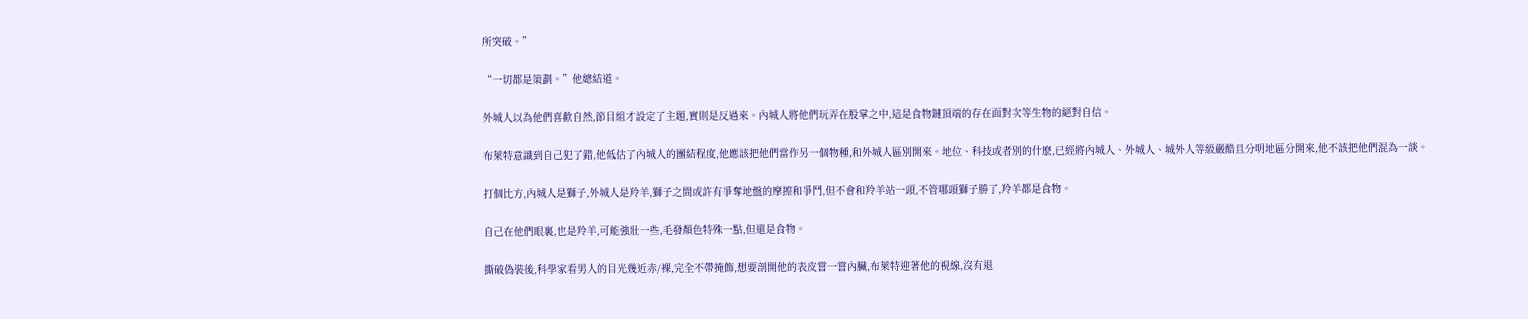所突破。”

“一切都是策劃。”他總結道。

外城人以為他們喜歡自然,節目組才設定了主題,實則是反過來。內城人將他們玩弄在股掌之中,這是食物鏈頂端的存在面對次等生物的絕對自信。

布萊特意識到自己犯了錯,他低估了內城人的團結程度,他應該把他們當作另一個物種,和外城人區別開來。地位、科技或者別的什麽,已經將內城人、外城人、城外人等級嚴酷且分明地區分開來,他不該把他們混為一談。

打個比方,內城人是獅子,外城人是羚羊,獅子之間或許有爭奪地盤的摩擦和爭鬥,但不會和羚羊站一頭,不管哪頭獅子勝了,羚羊都是食物。

自己在他們眼裏,也是羚羊,可能強壯一些,毛發顏色特殊一點,但還是食物。

撕破偽裝後,科學家看男人的目光幾近赤/裸,完全不帶掩飾,想要剖開他的表皮嘗一嘗內臟,布萊特迎著他的視線,沒有退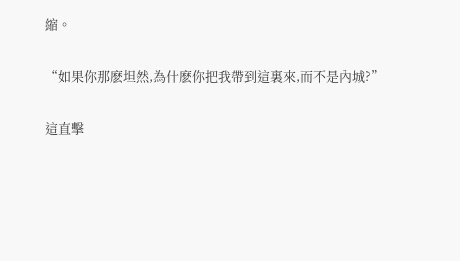縮。

“如果你那麽坦然,為什麽你把我帶到這裏來,而不是內城?”

這直擊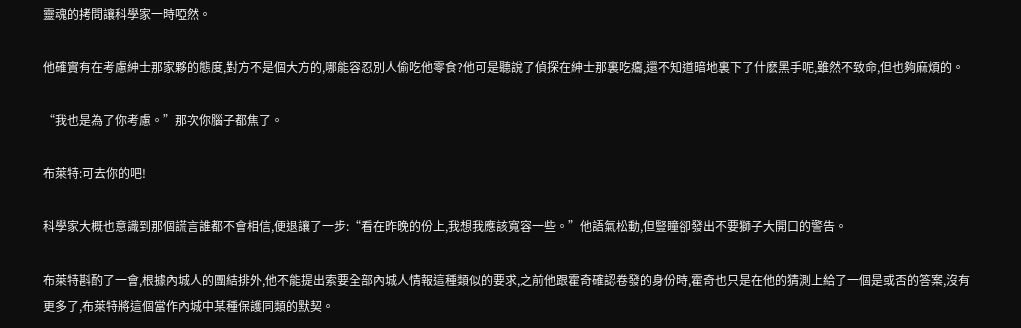靈魂的拷問讓科學家一時啞然。

他確實有在考慮紳士那家夥的態度,對方不是個大方的,哪能容忍別人偷吃他零食?他可是聽說了偵探在紳士那裏吃癟,還不知道暗地裏下了什麽黑手呢,雖然不致命,但也夠麻煩的。

“我也是為了你考慮。”那次你腦子都焦了。

布萊特:可去你的吧!

科學家大概也意識到那個謊言誰都不會相信,便退讓了一步:“看在昨晚的份上,我想我應該寬容一些。”他語氣松動,但豎瞳卻發出不要獅子大開口的警告。

布萊特斟酌了一會,根據內城人的團結排外,他不能提出索要全部內城人情報這種類似的要求,之前他跟霍奇確認卷發的身份時,霍奇也只是在他的猜測上給了一個是或否的答案,沒有更多了,布萊特將這個當作內城中某種保護同類的默契。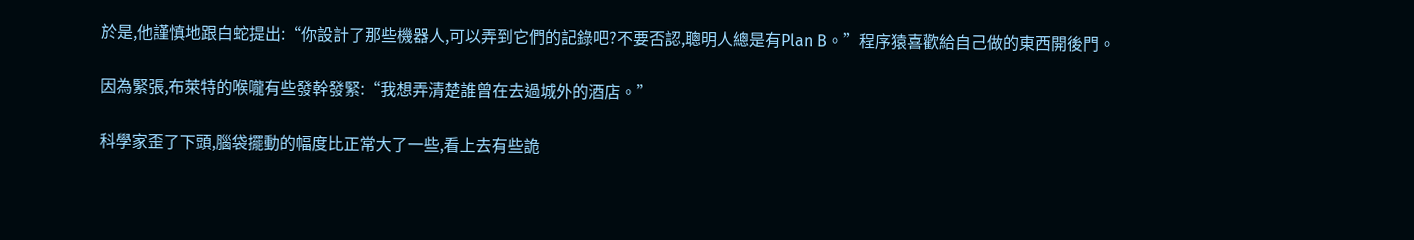於是,他謹慎地跟白蛇提出:“你設計了那些機器人,可以弄到它們的記錄吧?不要否認,聰明人總是有Plan B。”程序猿喜歡給自己做的東西開後門。

因為緊張,布萊特的喉嚨有些發幹發緊:“我想弄清楚誰曾在去過城外的酒店。”

科學家歪了下頭,腦袋擺動的幅度比正常大了一些,看上去有些詭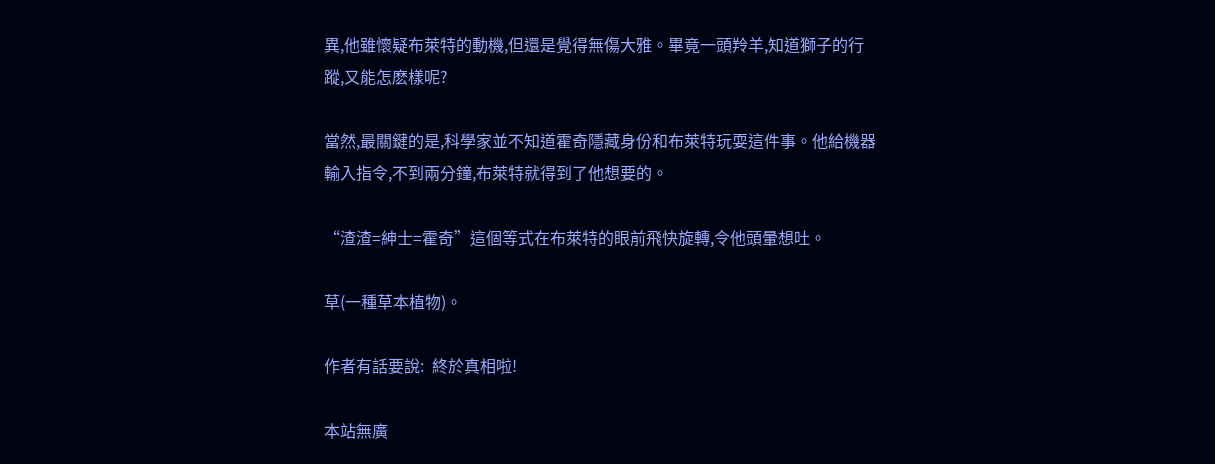異,他雖懷疑布萊特的動機,但還是覺得無傷大雅。畢竟一頭羚羊,知道獅子的行蹤,又能怎麽樣呢?

當然,最關鍵的是,科學家並不知道霍奇隱藏身份和布萊特玩耍這件事。他給機器輸入指令,不到兩分鐘,布萊特就得到了他想要的。

“渣渣=紳士=霍奇”這個等式在布萊特的眼前飛快旋轉,令他頭暈想吐。

草(一種草本植物)。

作者有話要說:  終於真相啦!

本站無廣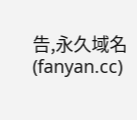告,永久域名(fanyan.cc)